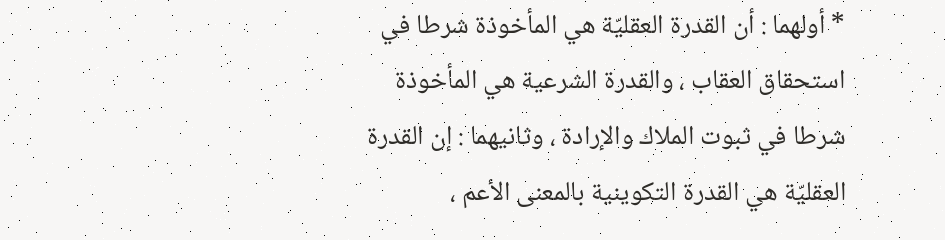* أولهما : أن القدرة العقليّة هي المأخوذة شرطا في استحقاق العقاب ، والقدرة الشرعية هي المأخوذة شرطا في ثبوت الملاك والإرادة ، وثانيهما : إن القدرة العقليّة هي القدرة التكوينية بالمعنى الأعم ،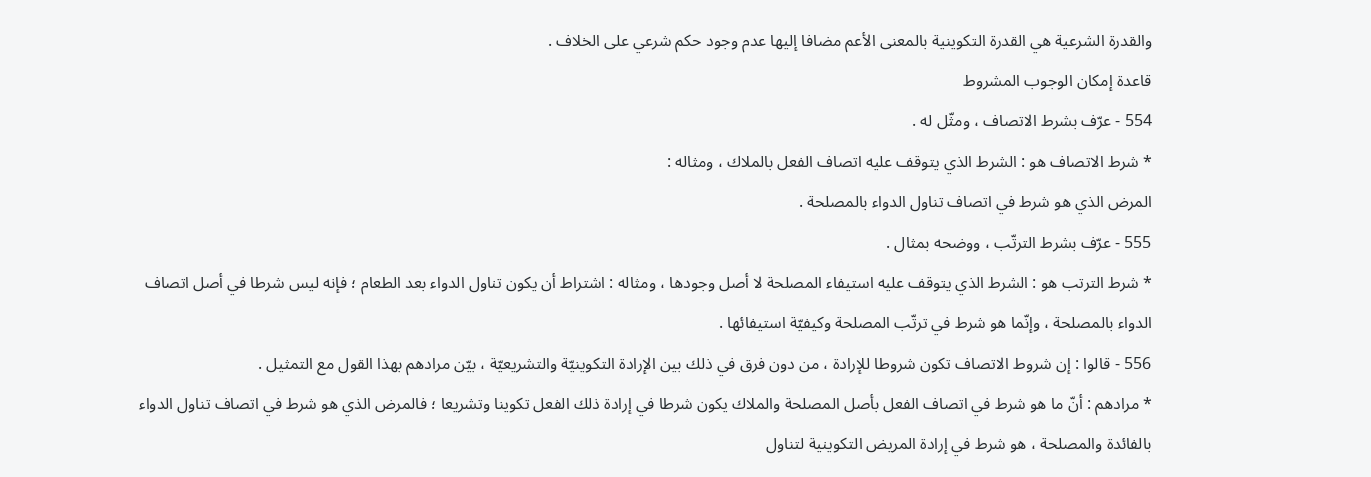والقدرة الشرعية هي القدرة التكوينية بالمعنى الأعم مضافا إليها عدم وجود حكم شرعي على الخلاف .
قاعدة إمكان الوجوب المشروط
554 - عرّف بشرط الاتصاف ، ومثّل له .
* شرط الاتصاف هو : الشرط الذي يتوقف عليه اتصاف الفعل بالملاك ، ومثاله :
المرض الذي هو شرط في اتصاف تناول الدواء بالمصلحة .
555 - عرّف بشرط الترتّب ، ووضحه بمثال .
* شرط الترتب هو : الشرط الذي يتوقف عليه استيفاء المصلحة لا أصل وجودها ، ومثاله : اشتراط أن يكون تناول الدواء بعد الطعام ؛ فإنه ليس شرطا في أصل اتصاف الدواء بالمصلحة ، وإنّما هو شرط في ترتّب المصلحة وكيفيّة استيفائها .
556 - قالوا : إن شروط الاتصاف تكون شروطا للإرادة ، من دون فرق في ذلك بين الإرادة التكوينيّة والتشريعيّة ، بيّن مرادهم بهذا القول مع التمثيل .
* مرادهم : أنّ ما هو شرط في اتصاف الفعل بأصل المصلحة والملاك يكون شرطا في إرادة ذلك الفعل تكوينا وتشريعا ؛ فالمرض الذي هو شرط في اتصاف تناول الدواء بالفائدة والمصلحة ، هو شرط في إرادة المريض التكوينية لتناول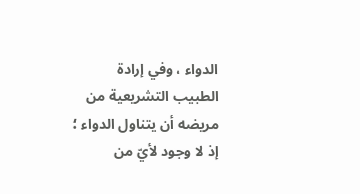الدواء ، وفي إرادة الطبيب التشريعية من مريضه أن يتناول الدواء ؛ إذ لا وجود لأيّ من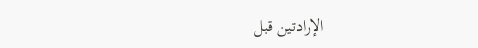الإرادتين قبل